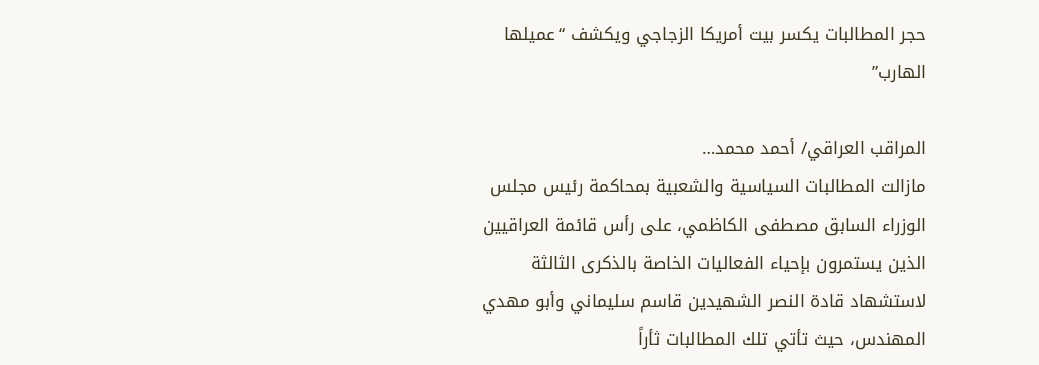حجر المطالبات يكسر بيت أمريكا الزجاجي ويكشف “عميلها الهارب”

المراقب العراقي/ أحمد محمد…
مازالت المطالبات السياسية والشعبية بمحاكمة رئيس مجلس الوزراء السابق مصطفى الكاظمي، على رأس قائمة العراقيين الذين يستمرون بإحياء الفعاليات الخاصة بالذكرى الثالثة لاستشهاد قادة النصر الشهيدين قاسم سليماني وأبو مهدي المهندس، حيث تأتي تلك المطالبات ثأراً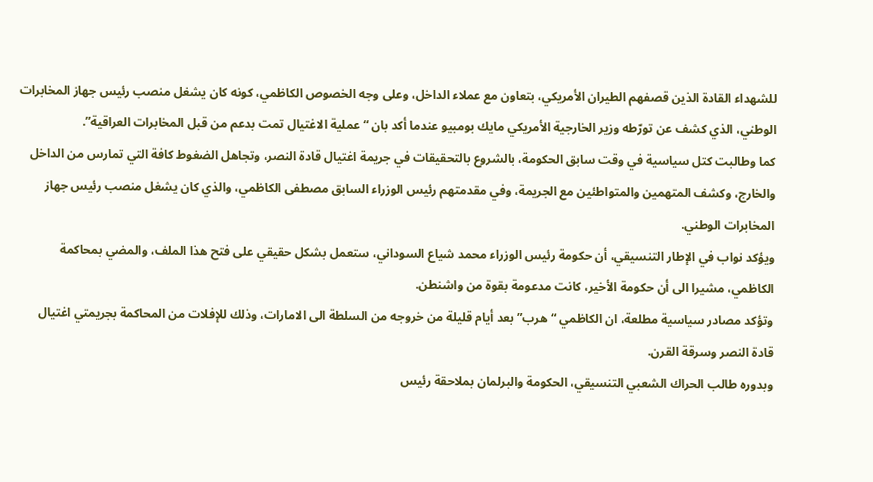للشهداء القادة الذين قصفهم الطيران الأمريكي، بتعاون مع عملاء الداخل، وعلى وجه الخصوص الكاظمي، كونه كان يشغل منصب رئيس جهاز المخابرات الوطني، الذي كشف عن تورّطه وزير الخارجية الأمريكي مايك بومبيو عندما أكد بان “عملية الاغتيال تمت بدعم من قبل المخابرات العراقية”.
كما وطالبت كتل سياسية في وقت سابق الحكومة، بالشروع بالتحقيقات في جريمة اغتيال قادة النصر، وتجاهل الضغوط كافة التي تمارس من الداخل والخارج، وكشف المتهمين والمتواطئين مع الجريمة، وفي مقدمتهم رئيس الوزراء السابق مصطفى الكاظمي، والذي كان يشغل منصب رئيس جهاز المخابرات الوطني.
ويؤكد نواب في الإطار التنسيقي، أن حكومة رئيس الوزراء محمد شياع السوداني، ستعمل بشكل حقيقي على فتح هذا الملف، والمضي بمحاكمة الكاظمي، مشيرا الى أن حكومة الأخير، كانت مدعومة بقوة من واشنطن.
وتؤكد مصادر سياسية مطلعة، ان الكاظمي “هرب” بعد أيام قليلة من خروجه من السلطة الى الامارات، وذلك للإفلات من المحاكمة بجريمتي اغتيال قادة النصر وسرقة القرن.
وبدوره طالب الحراك الشعبي التنسيقي، الحكومة والبرلمان بملاحقة رئيس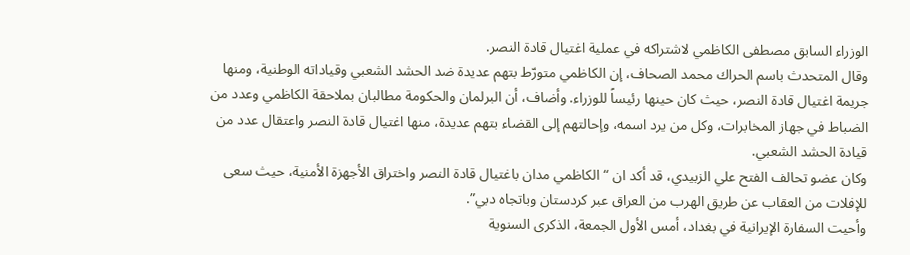الوزراء السابق مصطفى الكاظمي لاشتراكه في عملية اغتيال قادة النصر.
وقال المتحدث باسم الحراك محمد الصحاف، إن الكاظمي متورّط بتهم عديدة ضد الحشد الشعبي وقياداته الوطنية، ومنها جريمة اغتيال قادة النصر، حيث كان حينها رئيساً للوزراء. وأضاف، أن البرلمان والحكومة مطالبان بملاحقة الكاظمي وعدد من الضباط في جهاز المخابرات، وكل من يرد اسمه، وإحالتهم إلى القضاء بتهم عديدة، منها اغتيال قادة النصر واعتقال عدد من قيادة الحشد الشعبي.
وكان عضو تحالف الفتح علي الزبيدي، قد أكد ان “الكاظمي مدان باغتيال قادة النصر واختراق الأجهزة الأمنية، حيث سعى للإفلات من العقاب عن طريق الهرب من العراق عبر كردستان وباتجاه دبي”.
وأحيت السفارة الإيرانية في بغداد، أمس الأول الجمعة، الذكرى السنوية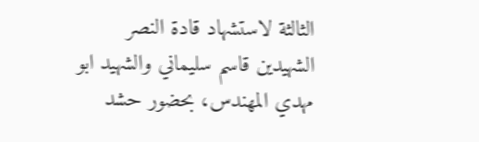الثالثة لاستشهاد قادة النصر الشهيدين قاسم سليماني والشهيد ابو مهدي المهندس، بحضور حشد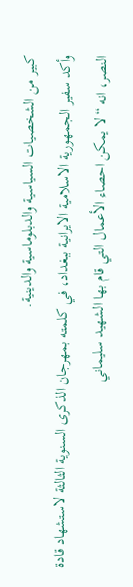كبير من الشخصيات السياسية والدبلوماسية والدينية.
وأكد سفير الجمهورية الاسلامية الايرانية ببغداد، في كلمته بمهرجان الذكرى السنوية الثالثة لاستشهاد قادة النصر، انه “لا يمكن احصاء الأعمال التي قام بها الشهيد سليماني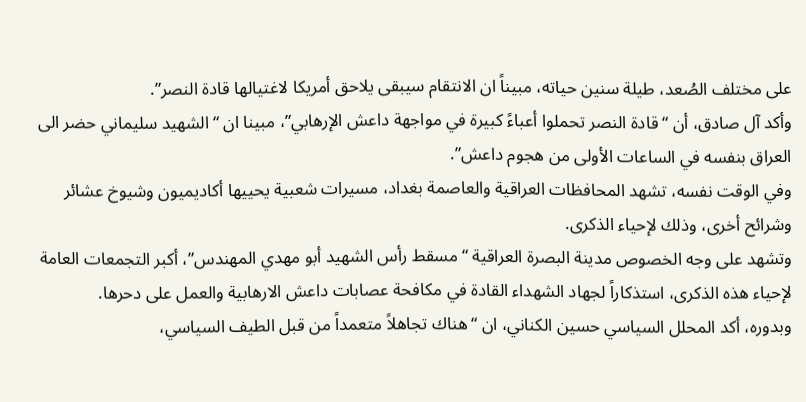على مختلف الصُعد، طيلة سنين حياته، مبيناً ان الانتقام سيبقى يلاحق أمريكا لاغتيالها قادة النصر”.
وأكد آل صادق، أن “قادة النصر تحملوا أعباءً كبيرة في مواجهة داعش الإرهابي”، مبينا ان “الشهيد سليماني حضر الى العراق بنفسه في الساعات الأولى من هجوم داعش”.
وفي الوقت نفسه، تشهد المحافظات العراقية والعاصمة بغداد، مسيرات شعبية يحييها أكاديميون وشيوخ عشائر وشرائح أخرى، وذلك لإحياء الذكرى.
وتشهد على وجه الخصوص مدينة البصرة العراقية “مسقط رأس الشهيد أبو مهدي المهندس”، أكبر التجمعات العامة لإحياء هذه الذكرى، استذكاراً لجهاد الشهداء القادة في مكافحة عصابات داعش الارهابية والعمل على دحرها.
وبدوره، أكد المحلل السياسي حسين الكناني، ان “هناك تجاهلاً متعمداً من قبل الطيف السياسي،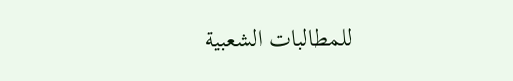للمطالبات الشعبية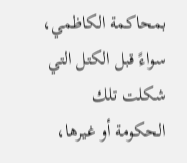بمحاكمة الكاظمي، سواءً قبل الكتل التي شكلت تلك الحكومة أو غيرها،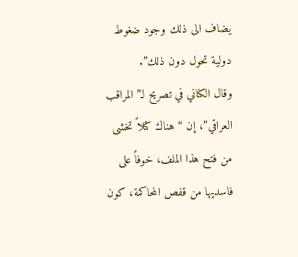يضاف الى ذلك وجود ضغوط دولية تحول دون ذلك”.
وقال الكناني في تصريح لـ”المراقب العراقي”، إن “هناك كتلاً تخشى من فتح هذا الملف، خوفاً على فاسديها من قفص المحاكمة، كون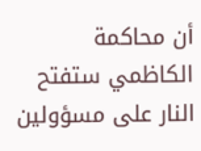أن محاكمة الكاظمي ستفتح النار على مسؤولين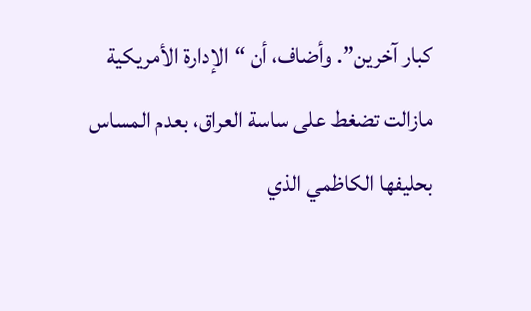كبار آخرين”. وأضاف، أن “الإدارة الأمريكية مازالت تضغط على ساسة العراق، بعدم المساس بحليفها الكاظمي الذي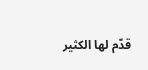قدّم لها الكثير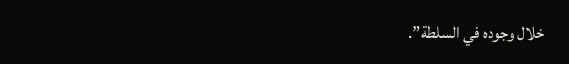خلال وجوده في السلطة”.